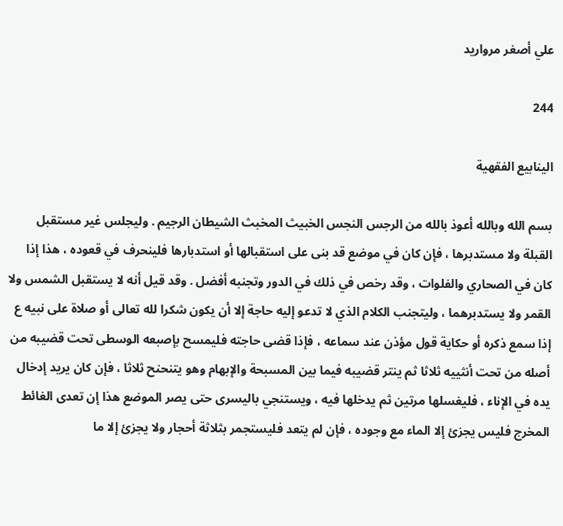علي أصغر مرواريد

244

الينابيع الفقهية

بسم الله وبالله أعوذ بالله من الرجس النجس الخبيث المخبث الشيطان الرجيم . وليجلس غير مستقبل القبلة ولا مستدبرها ، فإن كان في موضع قد بنى على استقبالها أو استدبارها فلينحرف في قعوده ، هذا إذا كان في الصحاري والفلوات ، وقد رخص في ذلك في الدور وتجنبه أفضل . وقد قيل أنه لا يستقبل الشمس ولا القمر ولا يستدبرهما ، وليتجنب الكلام الذي لا تدعو إليه حاجة إلا أن يكون شكرا لله تعالى أو صلاة على نبيه ع إذا سمع ذكره أو حكاية قول مؤذن عند سماعه ، فإذا قضى حاجته فليمسح بإصبعه الوسطى تحت قضيبه من أصله من تحت أنثييه ثلاثا ثم ينتر قضيبه فيما بين المسبحة والإبهام وهو يتنحنح ثلاثا ، فإن كان يريد إدخال يده في الإناء ، فليغسلها مرتين ثم يدخلها فيه ، ويستنجي باليسرى حتى يصر الموضع هذا إن تعدى الغائط المخرج فليس يجزئ إلا الماء مع وجوده ، فإن لم يتعد فليستجمر بثلاثة أحجار ولا يجزئ إلا ما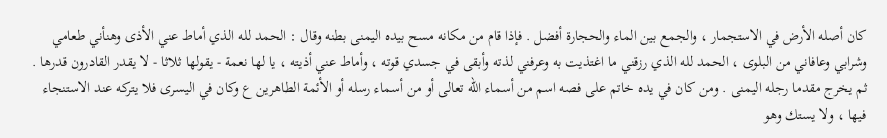كان أصله الأرض في الاستجمار ، والجمع بين الماء والحجارة أفضل . فإذا قام من مكانه مسح بيده اليمنى بطنه وقال : الحمد لله الذي أماط عني الأذى وهنأني طعامي وشرابي وعافاني من البلوى ، الحمد لله الذي رزقني ما اغتذيت به وعرفني لذته وأبقى في جسدي قوته ، وأماط عني أذيته ، يا لها نعمة - يقولها ثلاثا - لا يقدر القادرون قدرها . ثم يخرج مقدما رجله اليمنى . ومن كان في يده خاتم على فصه اسم من أسماء الله تعالى أو من أسماء رسله أو الأئمة الطاهرين ع وكان في اليسرى فلا يتركه عند الاستنجاء فيها ، ولا يستك وهو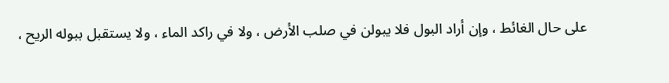على حال الغائط ، وإن أراد البول فلا يبولن في صلب الأرض ، ولا في راكد الماء ، ولا يستقبل ببوله الريح ،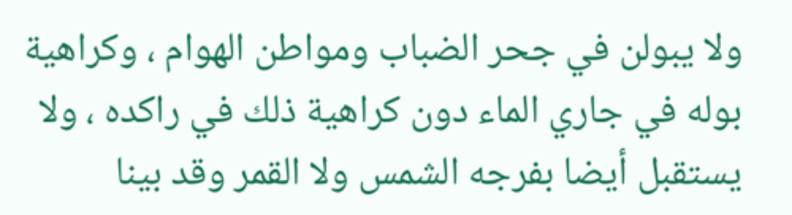ولا يبولن في جحر الضباب ومواطن الهوام ، وكراهية بوله في جاري الماء دون كراهية ذلك في راكده ، ولا يستقبل أيضا بفرجه الشمس ولا القمر وقد بينا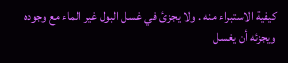كيفية الاستبراء منه . ولا يجزئ في غسل البول غير الماء مع وجوده ويجزئه أن يغسل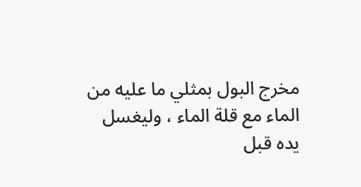مخرج البول بمثلي ما عليه من الماء مع قلة الماء ، وليغسل يده قبل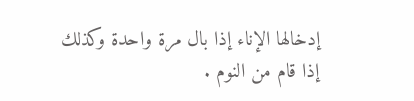إدخالها الإناء إذا بال مرة واحدة وكذلك إذا قام من النوم .